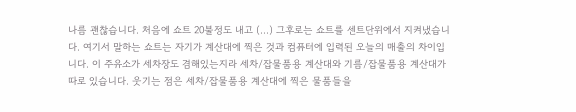나름 괜찮습니다. 처음에 쇼트 20불정도 내고 (...) 그후로는 쇼트를 센트단위에서 지켜냈습니다. 여기서 말하는 쇼트는 자기가 계산대에 찍은 것과 컴퓨터에 입력된 오늘의 매출의 차이입니다. 이 주유소가 세차장도 겸해있는지라 세차/잡물품용 계산대와 기름/잡물품용 계산대가 따로 있습니다. 웃기는 점은 세차/잡물품용 계산대에 찍은 물품들을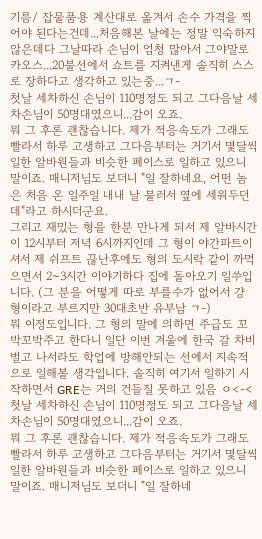기름/ 잡물품용 계산대로 옮겨서 손수 가격을 찍어야 된다는건데...처음해본 날에는 정말 익숙하지 않은데다 그날따라 손님이 엄청 많아서 그야말로 카오스...20불선에서 쇼트를 지켜낸게 솔직히 스스로 장하다고 생각하고 있는중...ㄱ-
첫날 세차하신 손님이 110명정도 되고 그다음날 세차손님이 50명대였으니...감이 오죠.
뭐 그 후론 괜찮습니다. 제가 적응속도가 그래도 빨라서 하루 고생하고 그다음부터는 거기서 몇달씩 일한 알바원들과 비슷한 페이스로 일하고 있으니 말이죠. 매니저님도 보더니 "일 잘하네요, 어떤 놈은 처음 온 일주일 내내 날 불러서 옆에 세워두던데"라고 하시더군요.
그리고 재밌는 형을 한분 만나게 되서 제 알바시간이 12시부터 저녁 6시까지인데 그 형이 야간파트이셔서 제 쉬프트 끊난후에도 형의 도시락 같이 까먹으면서 2~3시간 이야기하다 집에 돌아오기 일쑤입니다. (그 분을 어떻게 따로 부를수가 없어서 걍 형이라고 부르지만 30대초반 유부남 ㄱ-)
뭐 이정도입니다. 그 형의 말에 의하면 주급도 꼬박꼬박주고 한다니 일단 이번 겨울에 한국 갈 차비벌고 나서라도 학업에 방해안되는 선에서 지속적으로 일해볼 생각입니다. 솔직히 여기서 일하기 시작하면서 GRE는 거의 건들질 못하고 있음 ㅇ<-<
첫날 세차하신 손님이 110명정도 되고 그다음날 세차손님이 50명대였으니...감이 오죠.
뭐 그 후론 괜찮습니다. 제가 적응속도가 그래도 빨라서 하루 고생하고 그다음부터는 거기서 몇달씩 일한 알바원들과 비슷한 페이스로 일하고 있으니 말이죠. 매니저님도 보더니 "일 잘하네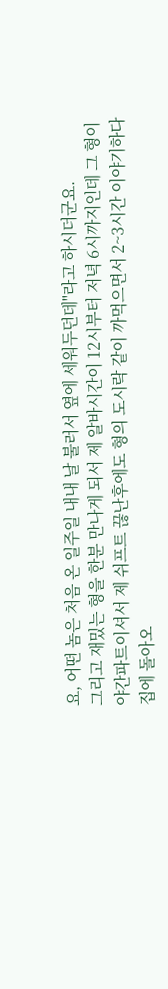요, 어떤 놈은 처음 온 일주일 내내 날 불러서 옆에 세워두던데"라고 하시더군요.
그리고 재밌는 형을 한분 만나게 되서 제 알바시간이 12시부터 저녁 6시까지인데 그 형이 야간파트이셔서 제 쉬프트 끊난후에도 형의 도시락 같이 까먹으면서 2~3시간 이야기하다 집에 돌아오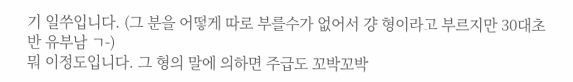기 일쑤입니다. (그 분을 어떻게 따로 부를수가 없어서 걍 형이라고 부르지만 30대초반 유부남 ㄱ-)
뭐 이정도입니다. 그 형의 말에 의하면 주급도 꼬박꼬박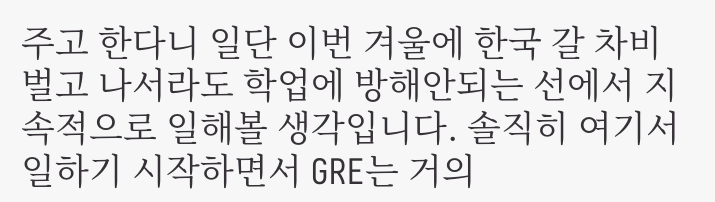주고 한다니 일단 이번 겨울에 한국 갈 차비벌고 나서라도 학업에 방해안되는 선에서 지속적으로 일해볼 생각입니다. 솔직히 여기서 일하기 시작하면서 GRE는 거의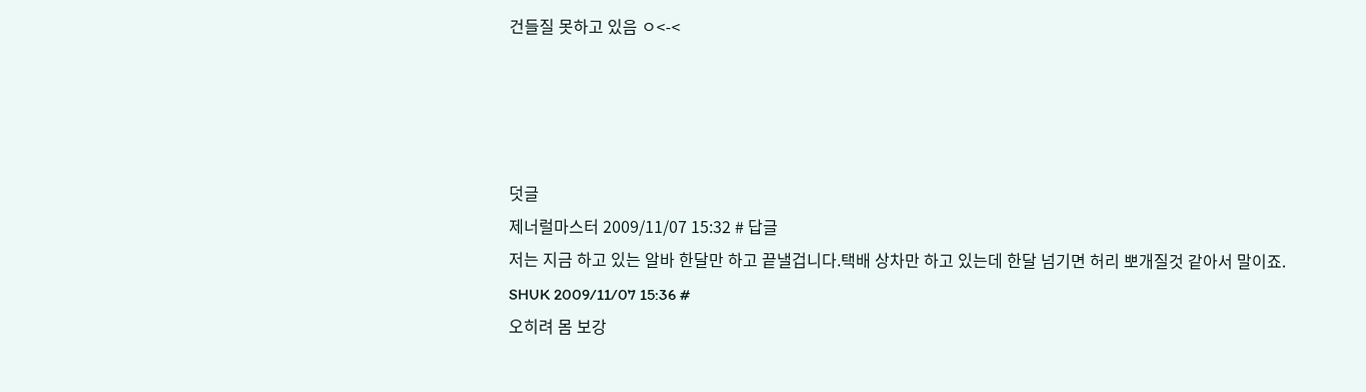건들질 못하고 있음 ㅇ<-<




덧글
제너럴마스터 2009/11/07 15:32 # 답글
저는 지금 하고 있는 알바 한달만 하고 끝낼겁니다.택배 상차만 하고 있는데 한달 넘기면 허리 뽀개질것 같아서 말이죠.
SHUK 2009/11/07 15:36 #
오히려 몸 보강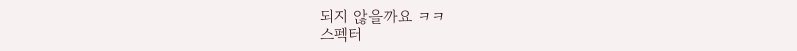되지 않을까요 ㅋㅋ
스펙터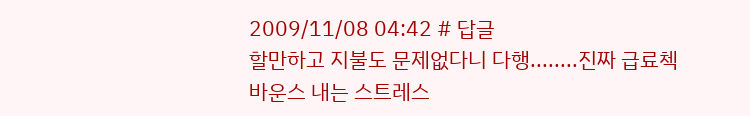2009/11/08 04:42 # 답글
할만하고 지불도 문제없다니 다행........진짜 급료첵 바운스 내는 스트레스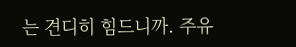는 견디히 힘드니까. 주유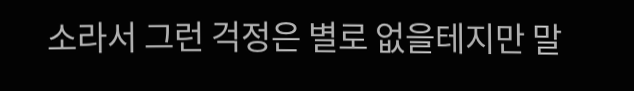소라서 그런 걱정은 별로 없을테지만 말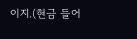이지.(현금 들어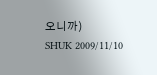오니까)
SHUK 2009/11/10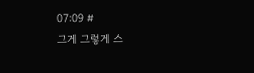07:09 #
그게 그렇게 스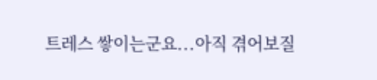트레스 쌓이는군요...아직 겪어보질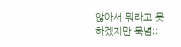않아서 뭐라고 못하겠지만 묵념;;